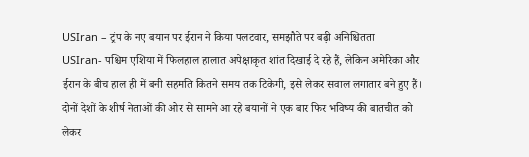USIran – ट्रंप के नए बयान पर ईरान ने किया पलटवार, समझौते पर बढ़ी अनिश्चितता
USIran- पश्चिम एशिया में फिलहाल हालात अपेक्षाकृत शांत दिखाई दे रहे हैं, लेकिन अमेरिका और ईरान के बीच हाल ही में बनी सहमति कितने समय तक टिकेगी, इसे लेकर सवाल लगातार बने हुए हैं। दोनों देशों के शीर्ष नेताओं की ओर से सामने आ रहे बयानों ने एक बार फिर भविष्य की बातचीत को लेकर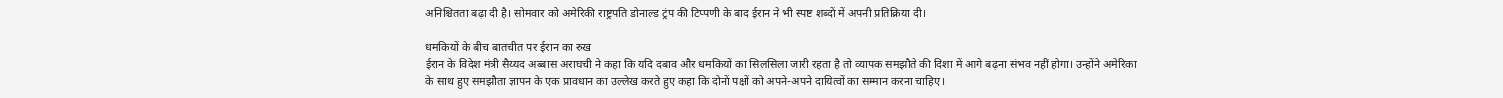अनिश्चितता बढ़ा दी है। सोमवार को अमेरिकी राष्ट्रपति डोनाल्ड ट्रंप की टिप्पणी के बाद ईरान ने भी स्पष्ट शब्दों में अपनी प्रतिक्रिया दी।

धमकियों के बीच बातचीत पर ईरान का रुख
ईरान के विदेश मंत्री सैय्यद अब्बास अराघची ने कहा कि यदि दबाव और धमकियों का सिलसिला जारी रहता है तो व्यापक समझौते की दिशा में आगे बढ़ना संभव नहीं होगा। उन्होंने अमेरिका के साथ हुए समझौता ज्ञापन के एक प्रावधान का उल्लेख करते हुए कहा कि दोनों पक्षों को अपने-अपने दायित्वों का सम्मान करना चाहिए।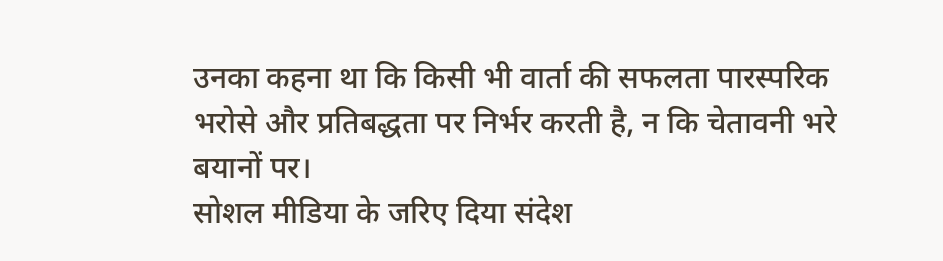उनका कहना था कि किसी भी वार्ता की सफलता पारस्परिक भरोसे और प्रतिबद्धता पर निर्भर करती है, न कि चेतावनी भरे बयानों पर।
सोशल मीडिया के जरिए दिया संदेश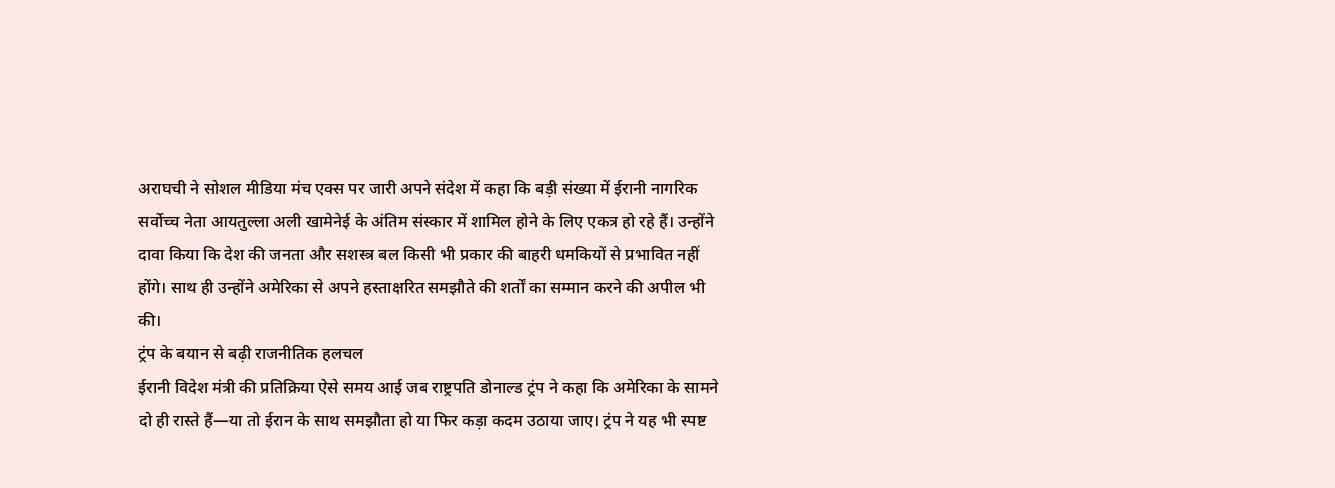अराघची ने सोशल मीडिया मंच एक्स पर जारी अपने संदेश में कहा कि बड़ी संख्या में ईरानी नागरिक सर्वोच्च नेता आयतुल्ला अली खामेनेई के अंतिम संस्कार में शामिल होने के लिए एकत्र हो रहे हैं। उन्होंने दावा किया कि देश की जनता और सशस्त्र बल किसी भी प्रकार की बाहरी धमकियों से प्रभावित नहीं होंगे। साथ ही उन्होंने अमेरिका से अपने हस्ताक्षरित समझौते की शर्तों का सम्मान करने की अपील भी की।
ट्रंप के बयान से बढ़ी राजनीतिक हलचल
ईरानी विदेश मंत्री की प्रतिक्रिया ऐसे समय आई जब राष्ट्रपति डोनाल्ड ट्रंप ने कहा कि अमेरिका के सामने दो ही रास्ते हैं—या तो ईरान के साथ समझौता हो या फिर कड़ा कदम उठाया जाए। ट्रंप ने यह भी स्पष्ट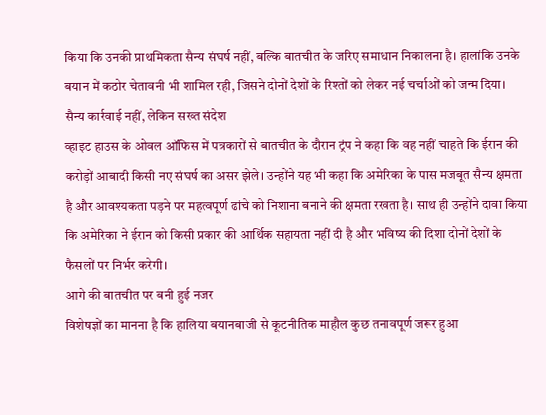किया कि उनकी प्राथमिकता सैन्य संघर्ष नहीं, बल्कि बातचीत के जरिए समाधान निकालना है। हालांकि उनके बयान में कठोर चेतावनी भी शामिल रही, जिसने दोनों देशों के रिश्तों को लेकर नई चर्चाओं को जन्म दिया।
सैन्य कार्रवाई नहीं, लेकिन सख्त संदेश
व्हाइट हाउस के ओवल ऑफिस में पत्रकारों से बातचीत के दौरान ट्रंप ने कहा कि वह नहीं चाहते कि ईरान की करोड़ों आबादी किसी नए संघर्ष का असर झेले। उन्होंने यह भी कहा कि अमेरिका के पास मजबूत सैन्य क्षमता है और आवश्यकता पड़ने पर महत्वपूर्ण ढांचे को निशाना बनाने की क्षमता रखता है। साथ ही उन्होंने दावा किया कि अमेरिका ने ईरान को किसी प्रकार की आर्थिक सहायता नहीं दी है और भविष्य की दिशा दोनों देशों के फैसलों पर निर्भर करेगी।
आगे की बातचीत पर बनी हुई नजर
विशेषज्ञों का मानना है कि हालिया बयानबाजी से कूटनीतिक माहौल कुछ तनावपूर्ण जरूर हुआ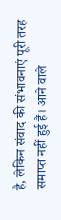है, लेकिन संवाद की संभावनाएं पूरी तरह समाप्त नहीं हुई हैं। आने वाले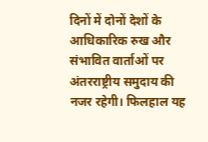दिनों में दोनों देशों के आधिकारिक रुख और संभावित वार्ताओं पर अंतरराष्ट्रीय समुदाय की नजर रहेगी। फिलहाल यह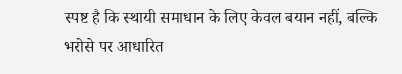स्पष्ट है कि स्थायी समाधान के लिए केवल बयान नहीं, बल्कि भरोसे पर आधारित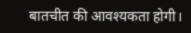बातचीत की आवश्यकता होगी।